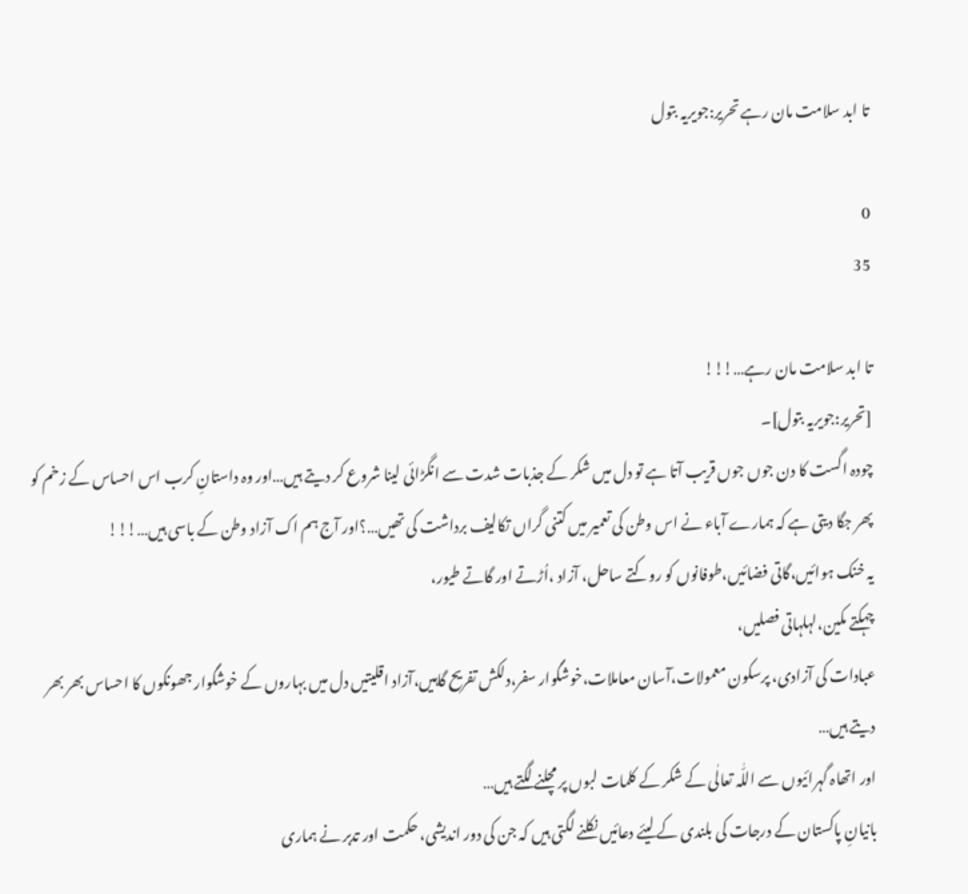تا ابد سلامت مان رہے تحریر:جویریہ بتول

0
35

تا ابد سلامت مان رہے…!!!
[تحریر:جویریہ بتول]۔
چودہ اگست کا دن جوں جوں قریب آتا ہے تو دل میں شکر کے جذبات شدت سے انگڑائی لینا شروع کر دیتے ہیں…اور وہ داستانِ کرب اس احساس کے زخم کو پھر جگا دیتی ہے کہ ہمارے آباء نے اس وطن کی تعمیر میں کتنی گراں تکالیف برداشت کی تھیں…؟اور آج ہم اک آزاد وطن کے باسی ہیں…!!!
یہ خنک ہوائیں،گاتی فضائیں،طوفانوں کو روکتے ساحل، آزاد ،اُڑتے اور گاتے طیور،
چہکتے مکین،لہلہاتی فصلیں،
عبادات کی آزادی، پرسکون معمولات،آسان معاملات،خوشگوار سفر،دلکش تفریح گاہیں،آزاد اقلیتیں دل میں بہاروں کے خوشگوار جھونکوں کا احساس بھر بھر دیتے ہیں…
اور اتھاہ گہرائیوں سے اللّٰہ تعالٰی کے شکر کے کلمات لبوں پر مچلنے لگتے ہیں…
بانیانِ پاکستان کے درجات کی بلندی کے لیئے دعائیں نکلنے لگتی ہیں کہ جن کی دور اندیشی، حکمت اور تدبر نے ہماری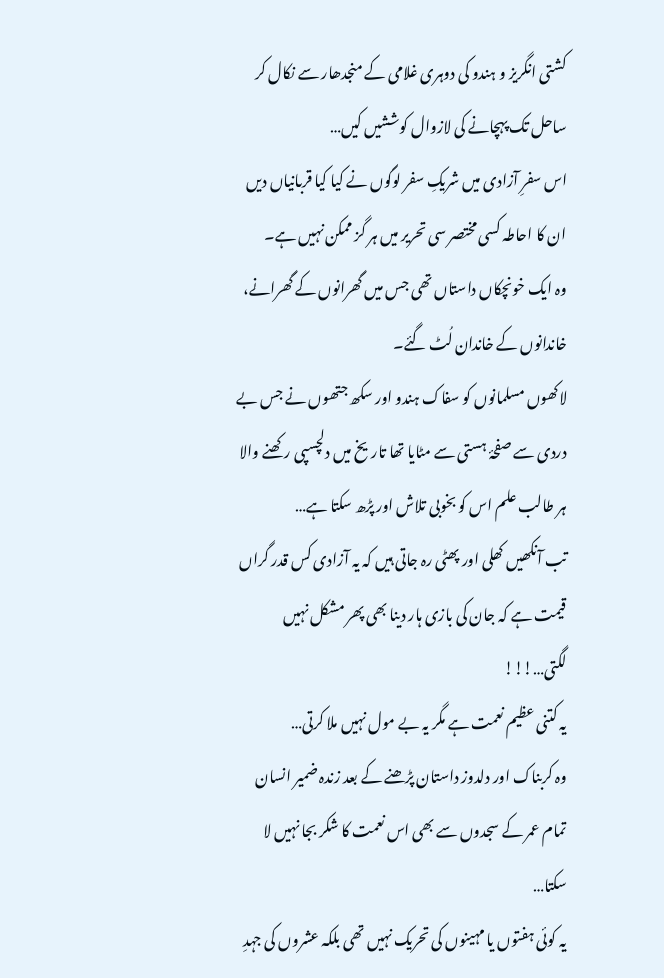کشتی انگریز و ہندو کی دوہری غلامی کے منجدھار سے نکال کر ساحل تک پہچانے کی لازوال کوششیں کیں…
اس سفرِ آزادی میں شریکِ سفر لوگوں نے کیا کیا قربانیاں دیں ان کا احاطہ کسی مختصر سی تحریر میں ہر گز ممکن نہیں ہے۔
وہ ایک خونچکاں داستاں تھی جس میں گھرانوں کے گھرانے،
خاندانوں کے خاندان لُٹ گئے۔
لاکھوں مسلمانوں کو سفاک ہندو اور سکھ جتھوں نے جس بے دردی سے صفحۂ ہستی سے مٹایا تھا تاریخ میں دلچسپی رکھنے والا ہر طالب علم اس کو بخوبی تلاش اور پڑھ سکتا ہے…
تب آنکھیں کھلی اور پھٹی رہ جاتی ہیں کہ یہ آزادی کس قدر گراں قیمت ہے کہ جان کی بازی ہار دینا بھی پھر مشکل نہیں لگتی…!!!
یہ کتنی عظیم نعمت ہے مگر یہ بے مول نہیں ملا کرتی…
وہ کربناک اور دلدوز داستان پڑھنے کے بعد زندہ ضمیر انسان تمام عمر کے سجدوں سے بھی اس نعمت کا شکر بجا نہیں لا سکتا…
یہ کوئی ہفتوں یا مہینوں کی تحریک نہیں تھی بلکہ عشروں کی جہدِ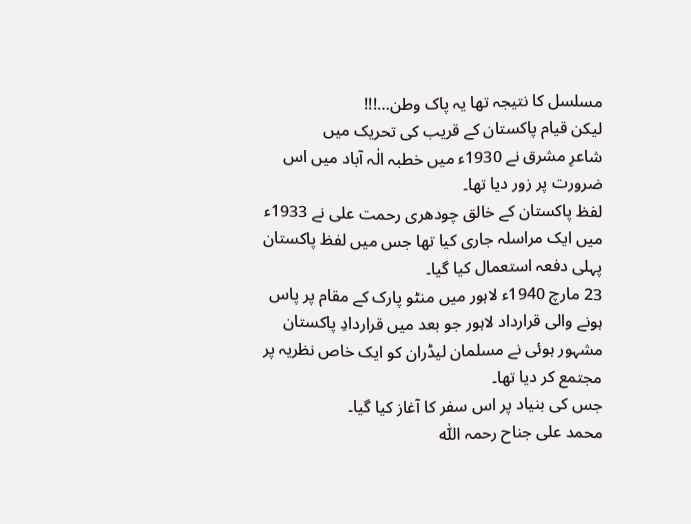مسلسل کا نتیجہ تھا یہ پاک وطن…!!!
لیکن قیام پاکستان کے قریب کی تحریک میں
شاعرِ مشرق نے 1930ء میں خطبہ الٰہ آباد میں اس ضرورت پر زور دیا تھا۔
لفظ پاکستان کے خالق چودھری رحمت علی نے 1933ء میں ایک مراسلہ جاری کیا تھا جس میں لفظ پاکستان پہلی دفعہ استعمال کیا گیا۔
23 مارچ 1940ء لاہور میں منٹو پارک کے مقام پر پاس ہونے والی قرارداد لاہور جو بعد میں قراردادِ پاکستان مشہور ہوئی نے مسلمان لیڈران کو ایک خاص نظریہ پر مجتمع کر دیا تھا۔
جس کی بنیاد پر اس سفر کا آغاز کیا گیا۔
محمد علی جناح رحمہ اللّٰہ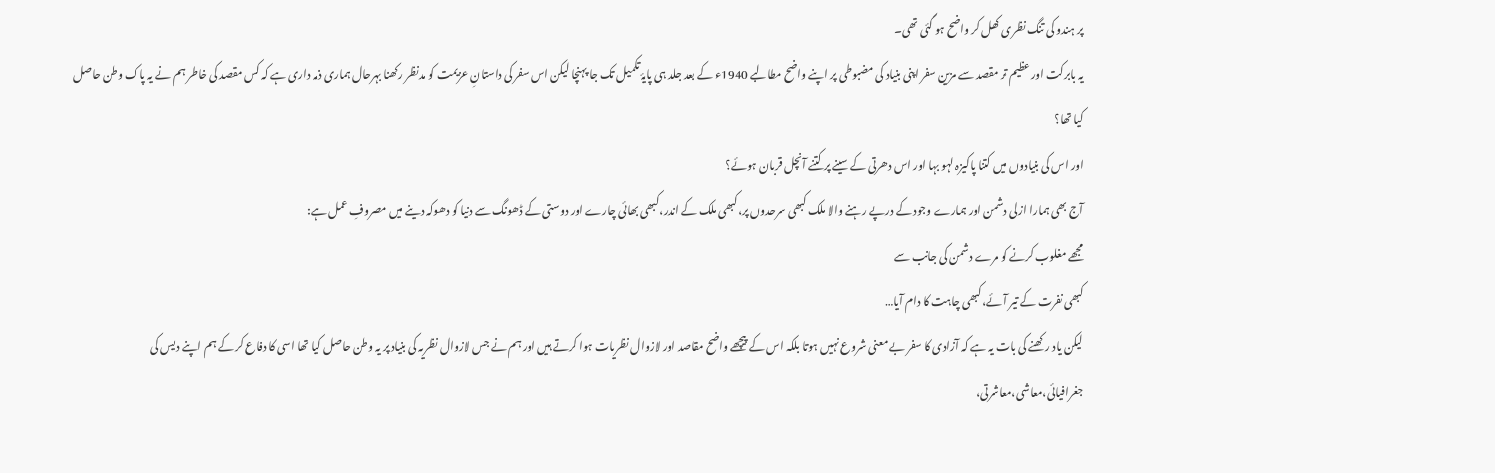پر ہندو کی تنگ نظری کھل کر واضح ہو گئی تھی۔
یہ بابرکت اور عظیم تر مقصد سے مزین سفر اپنی بنیاد کی مضبوطی پر اپنے واضح مطالبے 1940ء کے بعد جلد ہی پایۂ تکمیل تک جا پہنچا لیکن اس سفر کی داستانِ عزیمت کو مدنظر رکھنا بہرحال ہماری ذمہ داری ہے کہ کس مقصد کی خاطر ہم نے یہ پاک وطن حاصل کیا تھا؟
اور اس کی بنیادوں میں کتنا پاکیزہ لہو بہا اور اس دھرتی کے سینے پر کتنے آنچل قربان ہوئے؟
آج بھی ہمارا ازلی دشمن اور ہمارے وجود کے درپے رہنے والا ملک کبھی سرحدوں پر،کبھی ملک کے اندر،کبھی بھائی چارے اور دوستی کے ڈھونگ سے دنیا کو دھوکہ دینے میں مصروفِ عمل ہے:
مجھے مغلوب کرنے کو مرے دشمن کی جانب سے
کبھی نفرت کے تیر آئے،کبھی چاہت کا دام آیا…
لیکن یاد رکھنے کی بات یہ ہے کہ آزادی کا سفر بے معنی شروع نہیں ہوتا بلکہ اس کے پیچھے واضح مقاصد اور لازوال نظریات ہوا کرتے ہیں اور ہم نے جس لازوال نظریہ کی بنیاد پر یہ وطن حاصل کیا تھا اسی کا دفاع کر کے ہم اپنے دیس کی جغرافیائی،معاشی،معاشرتی،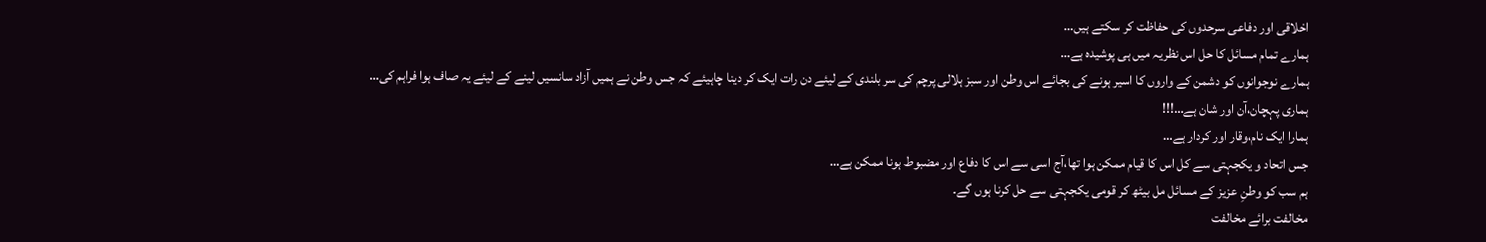اخلاقی اور دفاعی سرحدوں کی حفاظت کر سکتے ہیں…
ہمارے تمام مسائل کا حل اس نظریہ میں ہی پوشیدہ ہے…
ہمارے نوجوانوں کو دشمن کے واروں کا اسیر ہونے کی بجائے اس وطن اور سبز ہلالی پرچم کی سر بلندی کے لیئے دن رات ایک کر دینا چاہیئے کہ جس وطن نے ہمیں آزاد سانسیں لینے کے لیئے یہ صاف ہوا فراہم کی…
ہماری پہچان،آن اور شان ہے…!!!
ہمارا ایک نام،وقار اور کردار ہے…
جس اتحاد و یکجہتی سے کل اس کا قیام ممکن ہوا تھا،آج اسی سے اس کا دفاع اور مضبوط ہونا ممکن ہے…
ہم سب کو وطنِ عزیز کے مسائل مل بیٹھ کر قومی یکجہتی سے حل کرنا ہوں گے۔
مخالفت برائے مخالفت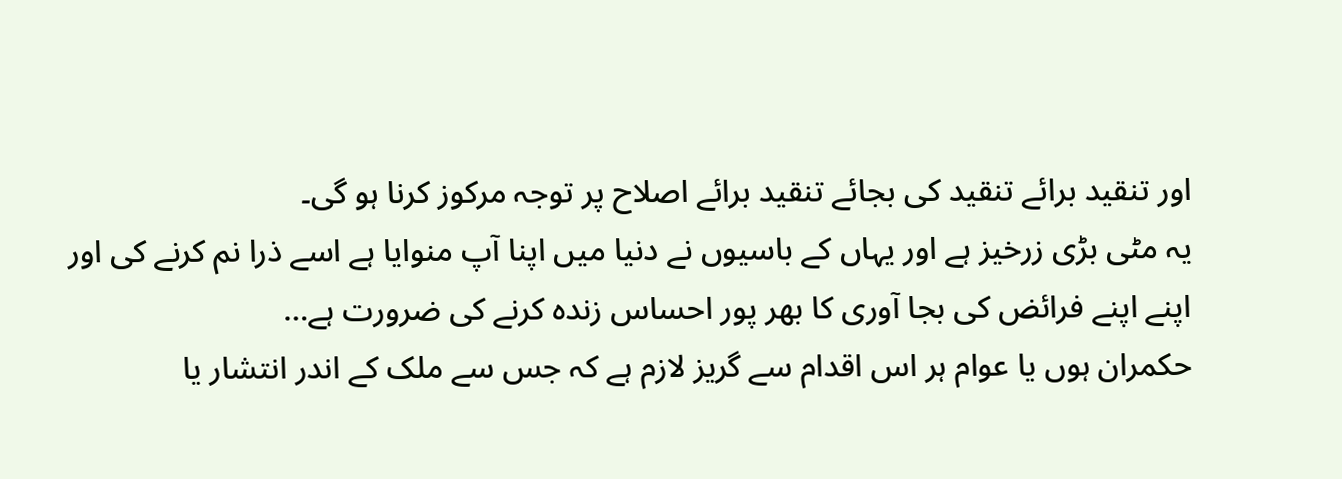اور تنقید برائے تنقید کی بجائے تنقید برائے اصلاح پر توجہ مرکوز کرنا ہو گی۔
یہ مٹی بڑی زرخیز ہے اور یہاں کے باسیوں نے دنیا میں اپنا آپ منوایا ہے اسے ذرا نم کرنے کی اور اپنے اپنے فرائض کی بجا آوری کا بھر پور احساس زندہ کرنے کی ضرورت ہے…
حکمران ہوں یا عوام ہر اس اقدام سے گریز لازم ہے کہ جس سے ملک کے اندر انتشار یا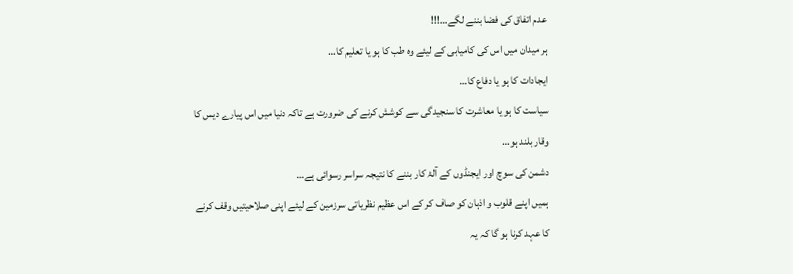عدم اتفاق کی فضا بننے لگے…!!!
ہر میدان میں اس کی کامیابی کے لیئے وہ طب کا ہو یا تعلیم کا…
ایجادات کا ہو یا دفاع کا…
سیاست کا ہو یا معاشرت کا سنجیدگی سے کوشش کرنے کی ضرورت ہے تاکہ دنیا میں اس پیارے دیس کا وقار بلند ہو…
دشمن کی سوچ اور ایجنڈوں کے آلۂ کار بننے کا نتیجہ سراسر رسوائی ہے…
ہمیں اپنے قلوب و اذہان کو صاف کر کے اس عظیم نظریاتی سرزمین کے لیئے اپنی صلاحیتیں وقف کرنے کا عہد کرنا ہو گا کہ یہ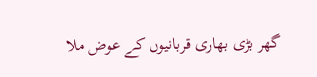گھر بڑی بھاری قربانیوں کے عوض ملا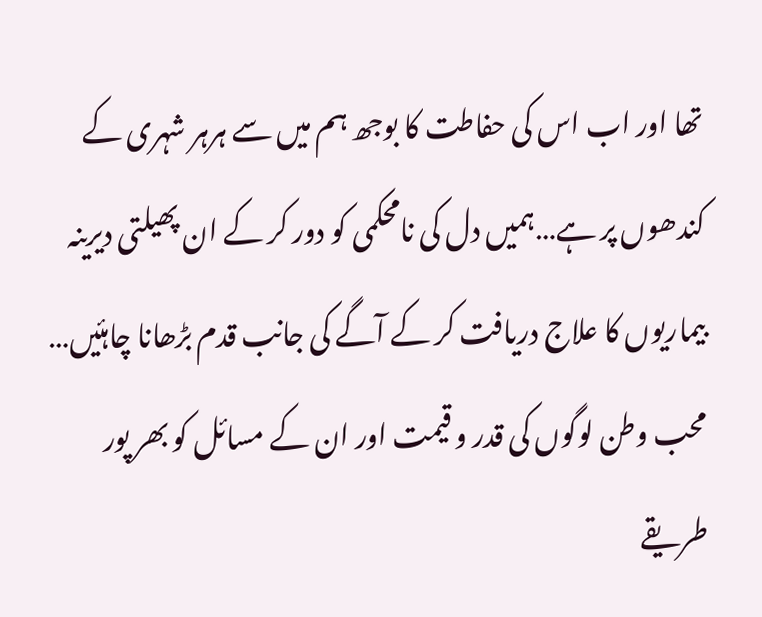تھا اور اب اس کی حفاطت کا بوجھ ہم میں سے ہرہر شہری کے کندھوں پر ہے…ہمیں دل کی نامحکمی کو دور کر کے ان پھیلتی دیرینہ بیماریوں کا علاج دریافت کر کے آگے کی جانب قدم بڑھانا چاہئیں…
محب وطن لوگوں کی قدر و قیمت اور ان کے مسائل کو بھر پور طریقے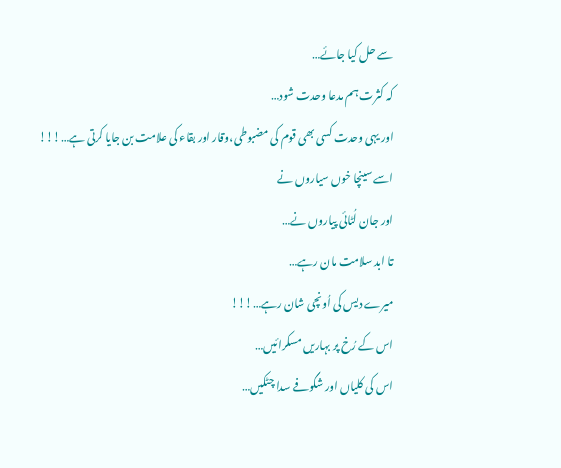سے حل کیا جائے…
کہ کثرت ہم مدعا وحدت شود…
اور یہی وحدت کسی بھی قوم کی مضبوطی،وقار اور بقاء کی علامت بن جایا کرتی ہے…!!!
اسے سینچا خوں سیاروں نے
اور جان لُٹائی پیاروں نے…
تا ابد سلامت مان رہے…
میرے دیس کی اُونچی شان رہے…!!!
اس کے رُخ پر بہاریں مسکرائیں…
اس کی کلیاں اور شگوفے سدا چٹکیں…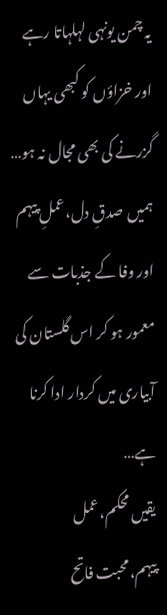یہ چمن یونہی لہلہاتا رہے اور خزاؤں کو کبھی یہاں گزرنے کی بھی مجال نہ ہو…
ہمیں صدقِ دل،عملِ پیہم اور وفا کے جذبات سے معمور ہو کر اس گلستان کی آبیاری میں کردار ادا کرنا ہے…
یقیں محکم،عمل پیہم،محبت فاتح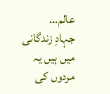عالم…
جہادِ زندگانی میں ہیں یہ مردوں کی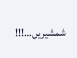شمشیریں…!!!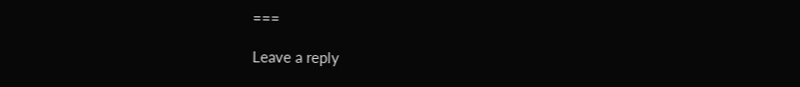===

Leave a reply